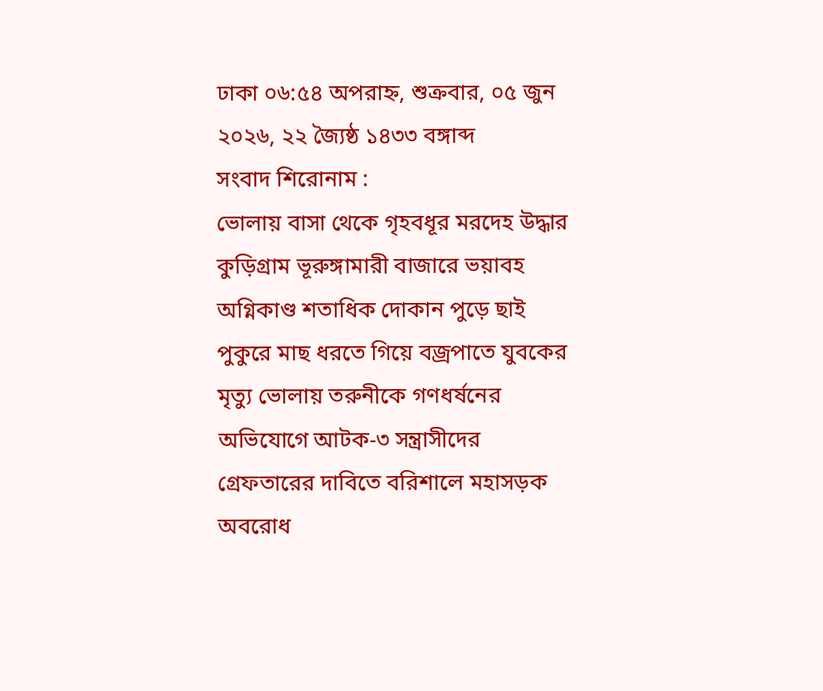ঢাকা ০৬:৫৪ অপরাহ্ন, শুক্রবার, ০৫ জুন ২০২৬, ২২ জ্যৈষ্ঠ ১৪৩৩ বঙ্গাব্দ
সংবাদ শিরোনাম :
ভোলায় বাসা থেকে গৃহবধূর মরদেহ উদ্ধার কুড়িগ্রাম ভূরুঙ্গামারী বাজারে ভয়াবহ অগ্নিকাণ্ড শতাধিক দোকান পুড়ে ছাই পুকুরে মাছ ধরতে গিয়ে বজ্রপাতে যুবকের মৃত্যু ভোলায় তরুনীকে গণধর্ষনের অভিযোগে আটক-৩ সন্ত্রাসীদের গ্রেফতারের দাবিতে বরিশালে মহাসড়ক অবরোধ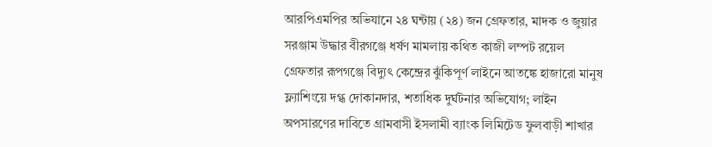আরপিএমপির অভিযানে ২৪ ঘন্টায় (২৪) জন গ্রেফতার, মাদক ও জুয়ার সরঞ্জাম উদ্ধার বীরগঞ্জে ধর্ষণ মামলায় কথিত কাজী লম্পট রয়েল গ্রেফতার রূপগঞ্জে বিদ্যুৎ কেন্দ্রের ঝুঁকিপূর্ণ লাইনে আতঙ্কে হাজারো মানুষ ফ্ল্যাশিংয়ে দগ্ধ দোকানদার, শতাধিক দুর্ঘটনার অভিযোগ; লাইন অপসারণের দাবিতে গ্রামবাসী ইসলামী ব্যাংক লিমিটেড ফুলবাড়ী শাখার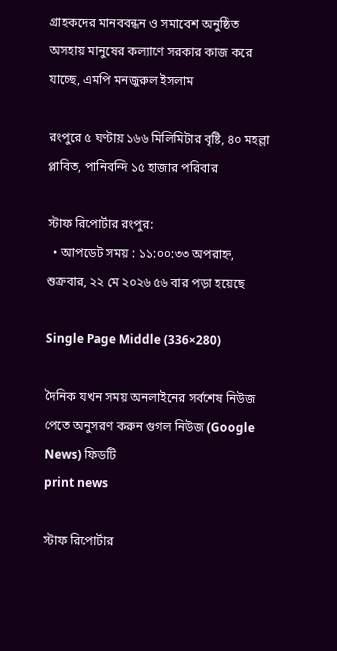গ্রাহকদের মানববন্ধন ও সমাবেশ অনুষ্ঠিত অসহায় মানুষের কল্যাণে সরকার কাজ করে যাচ্ছে, এমপি মনজুরুল ইসলাম

রংপুরে ৫ ঘণ্টায় ১৬৬ মিলিমিটার বৃষ্টি, ৪০ মহল্লা প্লাবিত, পানিবন্দি ১৫ হাজার পরিবার

স্টাফ রিপোর্টার রংপুর:
  • আপডেট সময় : ১১:০০:৩৩ অপরাহ্ন, শুক্রবার, ২২ মে ২০২৬ ৫৬ বার পড়া হয়েছে

Single Page Middle (336×280)

দৈনিক যখন সময় অনলাইনের সর্বশেষ নিউজ পেতে অনুসরণ করুন গুগল নিউজ (Google News) ফিডটি
print news

স্টাফ রিপোর্টার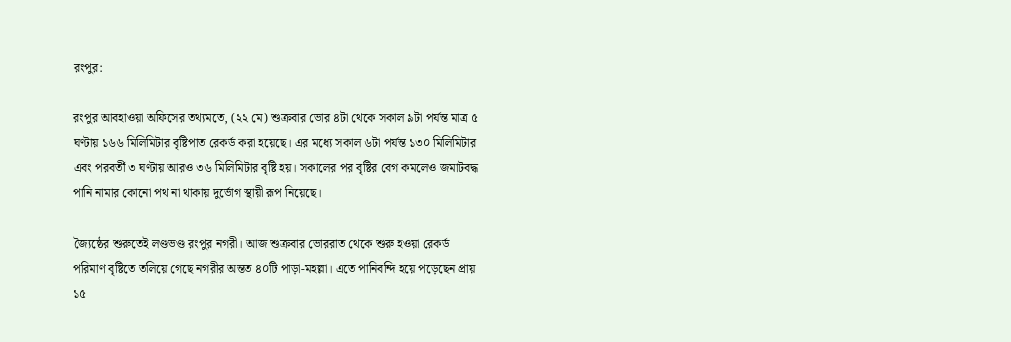রংপুর:

রংপুর আবহাওয়া অফিসের তথ্যমতে, (২২ মে) শুক্রবার ভোর ৪টা থেকে সকাল ৯টা পর্যন্ত মাত্র ৫ ঘণ্টায় ১৬৬ মিলিমিটার বৃষ্টিপাত রেকর্ড করা হয়েছে। এর মধ্যে সকাল ৬টা পর্যন্ত ১৩০ মিলিমিটার এবং পরবর্তী ৩ ঘণ্টায় আরও ৩৬ মিলিমিটার বৃষ্টি হয়। সকালের পর বৃষ্টির বেগ কমলেও জমাটবদ্ধ পানি নামার কোনো পথ না থাকায় দুর্ভোগ স্থায়ী রূপ নিয়েছে।

জ্যৈষ্ঠের শুরুতেই লণ্ডভণ্ড রংপুর নগরী। আজ শুক্রবার ভোররাত থেকে শুরু হওয়া রেকর্ড পরিমাণ বৃষ্টিতে তলিয়ে গেছে নগরীর অন্তত ৪০টি পাড়া-মহল্লা। এতে পানিবন্দি হয়ে পড়েছেন প্রায় ১৫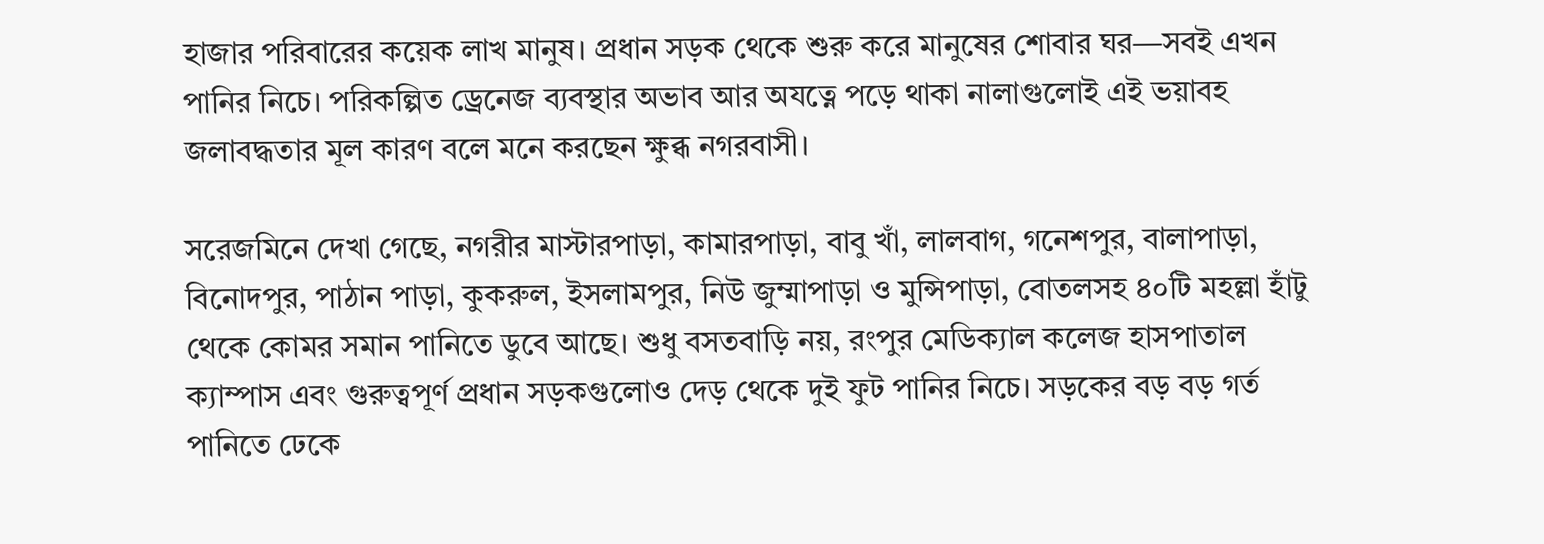হাজার পরিবারের কয়েক লাখ মানুষ। প্রধান সড়ক থেকে শুরু করে মানুষের শোবার ঘর—সবই এখন পানির নিচে। পরিকল্পিত ড্রেনেজ ব্যবস্থার অভাব আর অযত্নে পড়ে থাকা নালাগুলোই এই ভয়াবহ জলাবদ্ধতার মূল কারণ বলে মনে করছেন ক্ষুব্ধ নগরবাসী।

সরেজমিনে দেখা গেছে, নগরীর মাস্টারপাড়া, কামারপাড়া, বাবু খাঁ, লালবাগ, গনেশপুর, বালাপাড়া, বিনোদপুর, পাঠান পাড়া, কুকরুল, ইসলামপুর, নিউ জুম্মাপাড়া ও মুন্সিপাড়া, বোতলসহ ৪০টি মহল্লা হাঁটু থেকে কোমর সমান পানিতে ডুবে আছে। শুধু বসতবাড়ি নয়, রংপুর মেডিক্যাল কলেজ হাসপাতাল ক্যাম্পাস এবং গুরুত্বপূর্ণ প্রধান সড়কগুলোও দেড় থেকে দুই ফুট পানির নিচে। সড়কের বড় বড় গর্ত পানিতে ঢেকে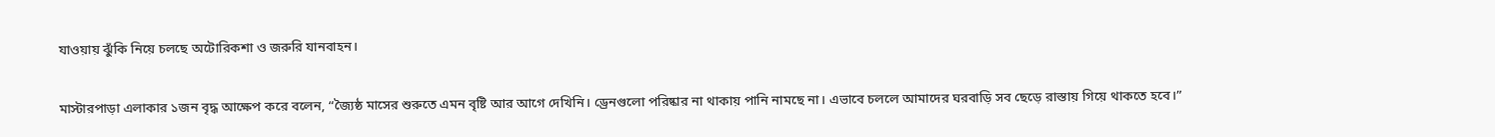যাওয়ায় ঝুঁকি নিয়ে চলছে অটোরিকশা ও জরুরি যানবাহন।

মাস্টারপাড়া এলাকার ১জন বৃদ্ধ আক্ষেপ করে বলেন, “জ্যৈষ্ঠ মাসের শুরুতে এমন বৃষ্টি আর আগে দেখিনি। ড্রেনগুলো পরিষ্কার না থাকায় পানি নামছে না। এভাবে চললে আমাদের ঘরবাড়ি সব ছেড়ে রাস্তায় গিয়ে থাকতে হবে।”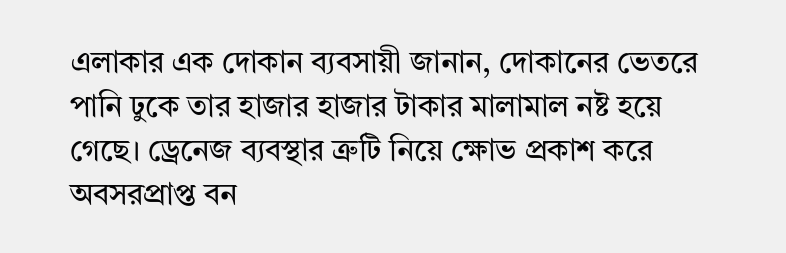এলাকার এক দোকান ব্যবসায়ী জানান, দোকানের ভেতরে পানি ঢুকে তার হাজার হাজার টাকার মালামাল নষ্ট হয়ে গেছে। ড্রেনেজ ব্যবস্থার ত্রুটি নিয়ে ক্ষোভ প্রকাশ করে অবসরপ্রাপ্ত বন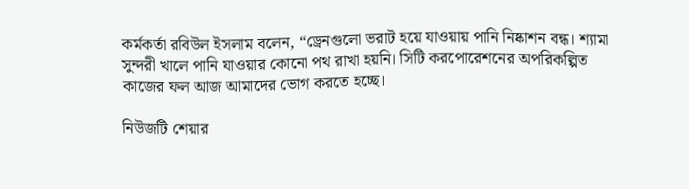কর্মকর্তা রবিউল ইসলাম বলেন, “ড্রেনগুলো ভরাট হয়ে যাওয়ায় পানি নিষ্কাশন বন্ধ। শ্যামা সুন্দরী খালে পানি যাওয়ার কোনো পথ রাখা হয়নি। সিটি করপোরেশনের অপরিকল্পিত কাজের ফল আজ আমাদের ভোগ করতে হচ্ছে।

নিউজটি শেয়ার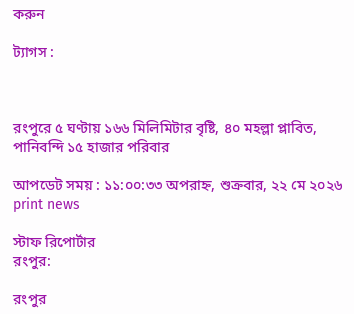করুন

ট্যাগস :



রংপুরে ৫ ঘণ্টায় ১৬৬ মিলিমিটার বৃষ্টি, ৪০ মহল্লা প্লাবিত, পানিবন্দি ১৫ হাজার পরিবার

আপডেট সময় : ১১:০০:৩৩ অপরাহ্ন, শুক্রবার, ২২ মে ২০২৬
print news

স্টাফ রিপোর্টার
রংপুর:

রংপুর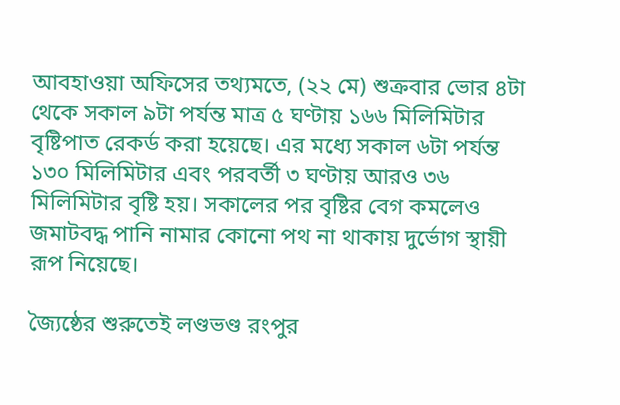আবহাওয়া অফিসের তথ্যমতে, (২২ মে) শুক্রবার ভোর ৪টা থেকে সকাল ৯টা পর্যন্ত মাত্র ৫ ঘণ্টায় ১৬৬ মিলিমিটার বৃষ্টিপাত রেকর্ড করা হয়েছে। এর মধ্যে সকাল ৬টা পর্যন্ত ১৩০ মিলিমিটার এবং পরবর্তী ৩ ঘণ্টায় আরও ৩৬ মিলিমিটার বৃষ্টি হয়। সকালের পর বৃষ্টির বেগ কমলেও জমাটবদ্ধ পানি নামার কোনো পথ না থাকায় দুর্ভোগ স্থায়ী রূপ নিয়েছে।

জ্যৈষ্ঠের শুরুতেই লণ্ডভণ্ড রংপুর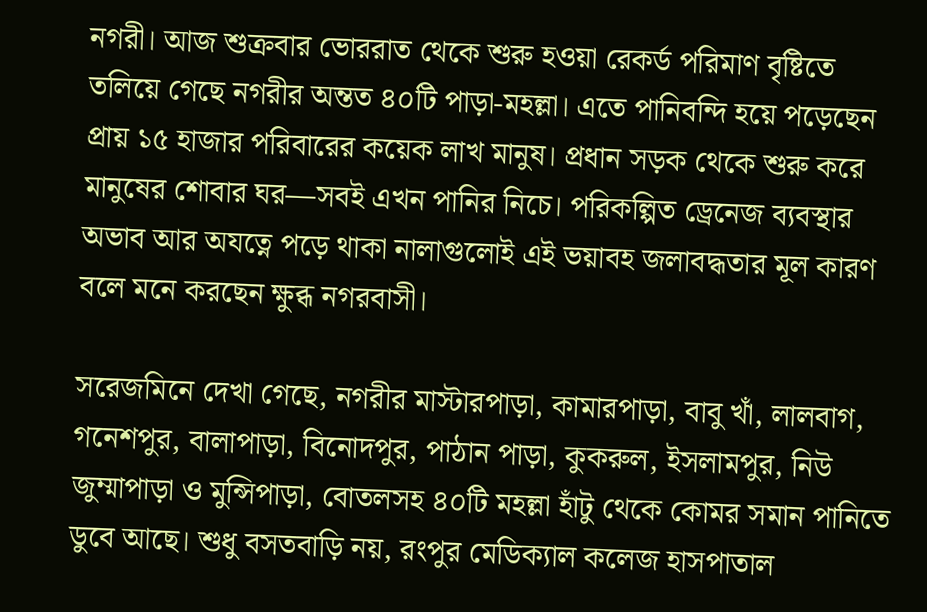নগরী। আজ শুক্রবার ভোররাত থেকে শুরু হওয়া রেকর্ড পরিমাণ বৃষ্টিতে তলিয়ে গেছে নগরীর অন্তত ৪০টি পাড়া-মহল্লা। এতে পানিবন্দি হয়ে পড়েছেন প্রায় ১৫ হাজার পরিবারের কয়েক লাখ মানুষ। প্রধান সড়ক থেকে শুরু করে মানুষের শোবার ঘর—সবই এখন পানির নিচে। পরিকল্পিত ড্রেনেজ ব্যবস্থার অভাব আর অযত্নে পড়ে থাকা নালাগুলোই এই ভয়াবহ জলাবদ্ধতার মূল কারণ বলে মনে করছেন ক্ষুব্ধ নগরবাসী।

সরেজমিনে দেখা গেছে, নগরীর মাস্টারপাড়া, কামারপাড়া, বাবু খাঁ, লালবাগ, গনেশপুর, বালাপাড়া, বিনোদপুর, পাঠান পাড়া, কুকরুল, ইসলামপুর, নিউ জুম্মাপাড়া ও মুন্সিপাড়া, বোতলসহ ৪০টি মহল্লা হাঁটু থেকে কোমর সমান পানিতে ডুবে আছে। শুধু বসতবাড়ি নয়, রংপুর মেডিক্যাল কলেজ হাসপাতাল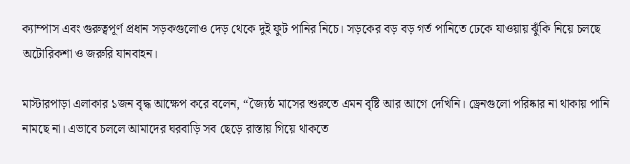ক্যাম্পাস এবং গুরুত্বপূর্ণ প্রধান সড়কগুলোও দেড় থেকে দুই ফুট পানির নিচে। সড়কের বড় বড় গর্ত পানিতে ঢেকে যাওয়ায় ঝুঁকি নিয়ে চলছে অটোরিকশা ও জরুরি যানবাহন।

মাস্টারপাড়া এলাকার ১জন বৃদ্ধ আক্ষেপ করে বলেন, “জ্যৈষ্ঠ মাসের শুরুতে এমন বৃষ্টি আর আগে দেখিনি। ড্রেনগুলো পরিষ্কার না থাকায় পানি নামছে না। এভাবে চললে আমাদের ঘরবাড়ি সব ছেড়ে রাস্তায় গিয়ে থাকতে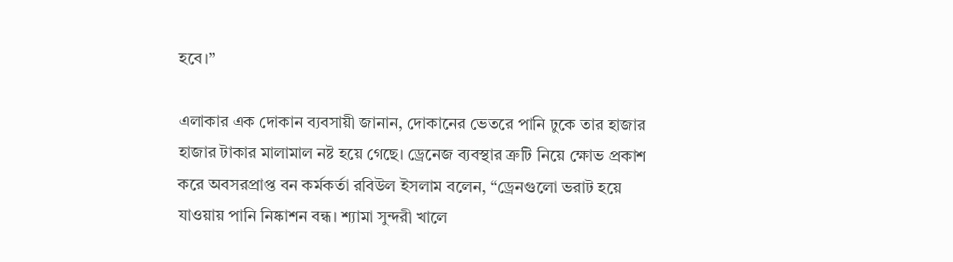হবে।”

এলাকার এক দোকান ব্যবসায়ী জানান, দোকানের ভেতরে পানি ঢুকে তার হাজার হাজার টাকার মালামাল নষ্ট হয়ে গেছে। ড্রেনেজ ব্যবস্থার ত্রুটি নিয়ে ক্ষোভ প্রকাশ করে অবসরপ্রাপ্ত বন কর্মকর্তা রবিউল ইসলাম বলেন, “ড্রেনগুলো ভরাট হয়ে যাওয়ায় পানি নিষ্কাশন বন্ধ। শ্যামা সুন্দরী খালে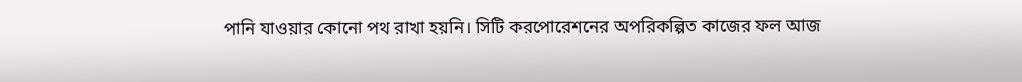পানি যাওয়ার কোনো পথ রাখা হয়নি। সিটি করপোরেশনের অপরিকল্পিত কাজের ফল আজ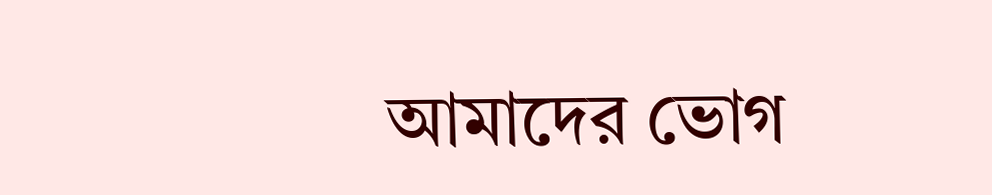আমাদের ভোগ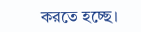করতে হচ্ছে।